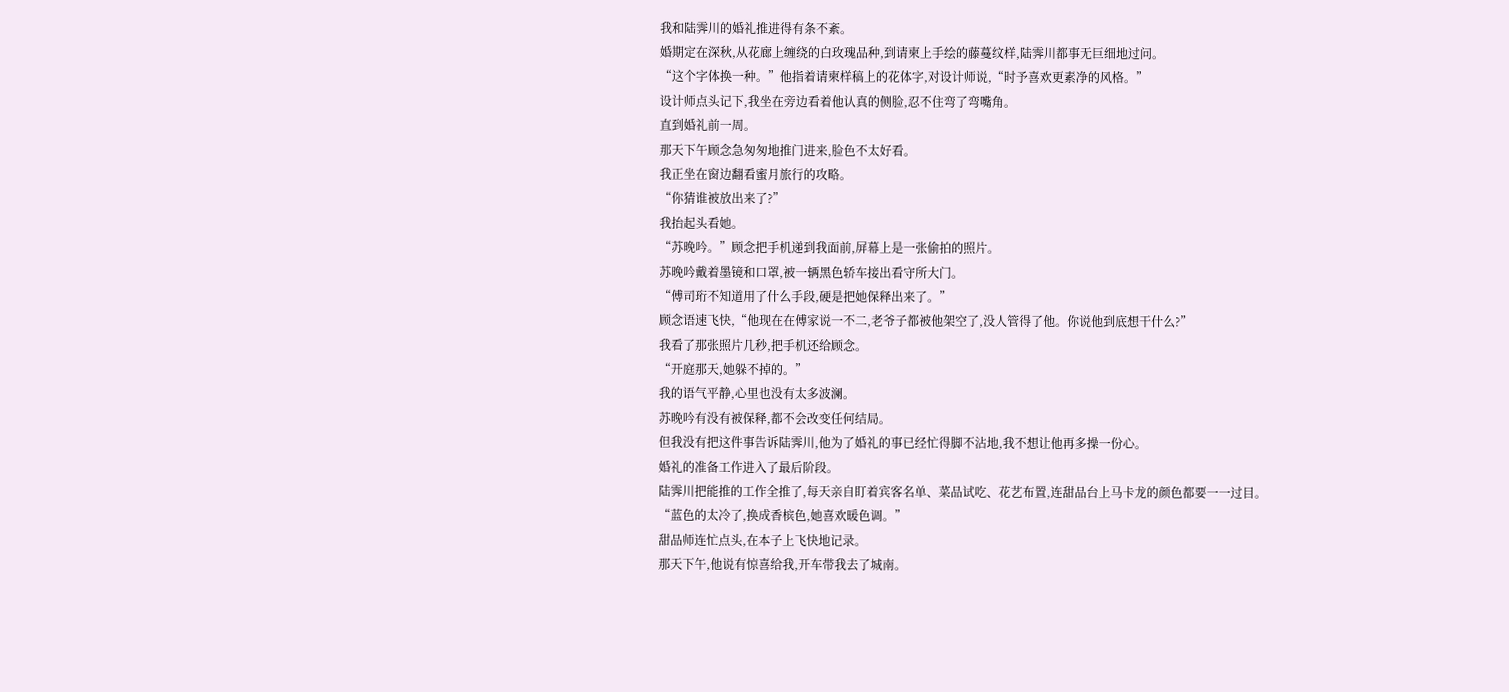我和陆霁川的婚礼推进得有条不紊。
婚期定在深秋,从花廊上缠绕的白玫瑰品种,到请柬上手绘的藤蔓纹样,陆霁川都事无巨细地过问。
“这个字体换一种。”他指着请柬样稿上的花体字,对设计师说,“时予喜欢更素净的风格。”
设计师点头记下,我坐在旁边看着他认真的侧脸,忍不住弯了弯嘴角。
直到婚礼前一周。
那天下午顾念急匆匆地推门进来,脸色不太好看。
我正坐在窗边翻看蜜月旅行的攻略。
“你猜谁被放出来了?”
我抬起头看她。
“苏晚吟。”顾念把手机递到我面前,屏幕上是一张偷拍的照片。
苏晚吟戴着墨镜和口罩,被一辆黑色轿车接出看守所大门。
“傅司珩不知道用了什么手段,硬是把她保释出来了。”
顾念语速飞快,“他现在在傅家说一不二,老爷子都被他架空了,没人管得了他。你说他到底想干什么?”
我看了那张照片几秒,把手机还给顾念。
“开庭那天,她躲不掉的。”
我的语气平静,心里也没有太多波澜。
苏晚吟有没有被保释,都不会改变任何结局。
但我没有把这件事告诉陆霁川,他为了婚礼的事已经忙得脚不沾地,我不想让他再多操一份心。
婚礼的准备工作进入了最后阶段。
陆霁川把能推的工作全推了,每天亲自盯着宾客名单、菜品试吃、花艺布置,连甜品台上马卡龙的颜色都要一一过目。
“蓝色的太冷了,换成香槟色,她喜欢暖色调。”
甜品师连忙点头,在本子上飞快地记录。
那天下午,他说有惊喜给我,开车带我去了城南。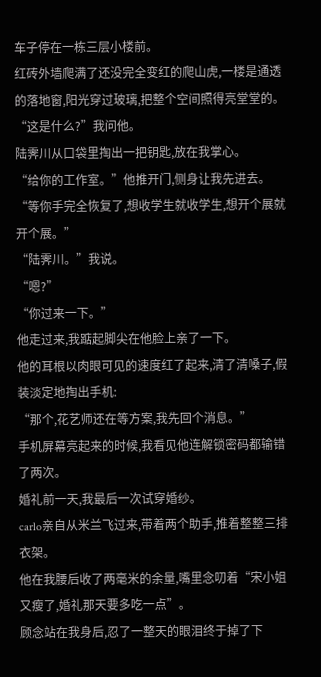车子停在一栋三层小楼前。
红砖外墙爬满了还没完全变红的爬山虎,一楼是通透的落地窗,阳光穿过玻璃,把整个空间照得亮堂堂的。
“这是什么?”我问他。
陆霁川从口袋里掏出一把钥匙,放在我掌心。
“给你的工作室。”他推开门,侧身让我先进去。“等你手完全恢复了,想收学生就收学生,想开个展就开个展。”
“陆霁川。”我说。
“嗯?”
“你过来一下。”
他走过来,我踮起脚尖在他脸上亲了一下。
他的耳根以肉眼可见的速度红了起来,清了清嗓子,假装淡定地掏出手机:
“那个,花艺师还在等方案,我先回个消息。”
手机屏幕亮起来的时候,我看见他连解锁密码都输错了两次。
婚礼前一天,我最后一次试穿婚纱。
carlo亲自从米兰飞过来,带着两个助手,推着整整三排衣架。
他在我腰后收了两毫米的余量,嘴里念叨着“宋小姐又瘦了,婚礼那天要多吃一点”。
顾念站在我身后,忍了一整天的眼泪终于掉了下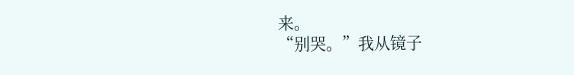来。
“别哭。”我从镜子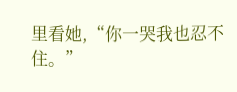里看她,“你一哭我也忍不住。”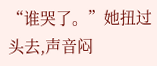“谁哭了。”她扭过头去,声音闷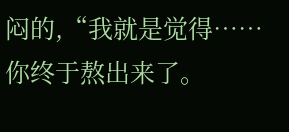闷的,“我就是觉得……你终于熬出来了。